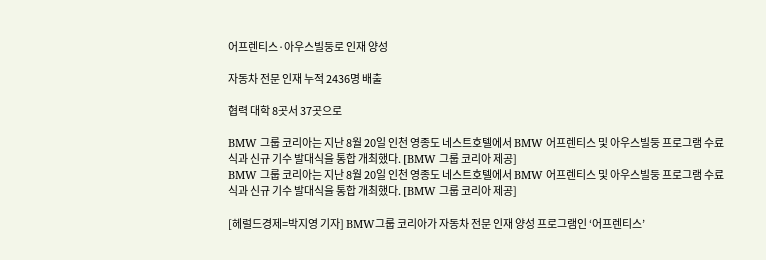어프렌티스·아우스빌둥로 인재 양성

자동차 전문 인재 누적 2436명 배출

협력 대학 8곳서 37곳으로

BMW 그룹 코리아는 지난 8월 20일 인천 영종도 네스트호텔에서 BMW 어프렌티스 및 아우스빌둥 프로그램 수료식과 신규 기수 발대식을 통합 개최했다. [BMW 그룹 코리아 제공]
BMW 그룹 코리아는 지난 8월 20일 인천 영종도 네스트호텔에서 BMW 어프렌티스 및 아우스빌둥 프로그램 수료식과 신규 기수 발대식을 통합 개최했다. [BMW 그룹 코리아 제공]

[헤럴드경제=박지영 기자] BMW그룹 코리아가 자동차 전문 인재 양성 프로그램인 ‘어프렌티스’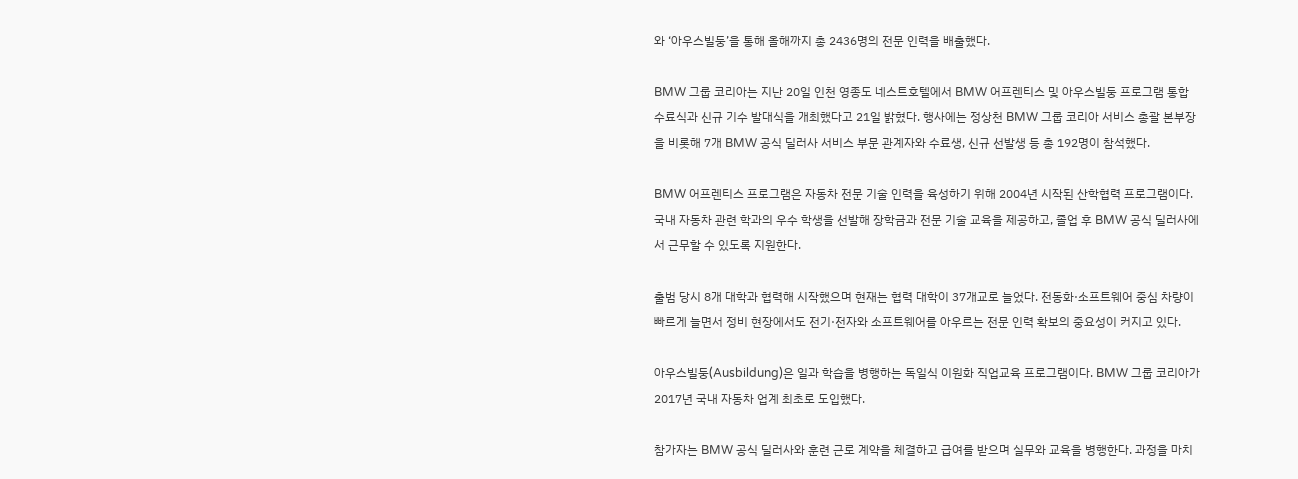와 ‘아우스빌둥’을 통해 올해까지 총 2436명의 전문 인력을 배출했다.

BMW 그룹 코리아는 지난 20일 인천 영종도 네스트호텔에서 BMW 어프렌티스 및 아우스빌둥 프로그램 통합 수료식과 신규 기수 발대식을 개최했다고 21일 밝혔다. 행사에는 정상천 BMW 그룹 코리아 서비스 총괄 본부장을 비롯해 7개 BMW 공식 딜러사 서비스 부문 관계자와 수료생, 신규 선발생 등 총 192명이 참석했다.

BMW 어프렌티스 프로그램은 자동차 전문 기술 인력을 육성하기 위해 2004년 시작된 산학협력 프로그램이다. 국내 자동차 관련 학과의 우수 학생을 선발해 장학금과 전문 기술 교육을 제공하고, 졸업 후 BMW 공식 딜러사에서 근무할 수 있도록 지원한다.

출범 당시 8개 대학과 협력해 시작했으며 현재는 협력 대학이 37개교로 늘었다. 전동화·소프트웨어 중심 차량이 빠르게 늘면서 정비 현장에서도 전기·전자와 소프트웨어를 아우르는 전문 인력 확보의 중요성이 커지고 있다.

아우스빌둥(Ausbildung)은 일과 학습을 병행하는 독일식 이원화 직업교육 프로그램이다. BMW 그룹 코리아가 2017년 국내 자동차 업계 최초로 도입했다.

참가자는 BMW 공식 딜러사와 훈련 근로 계약을 체결하고 급여를 받으며 실무와 교육을 병행한다. 과정을 마치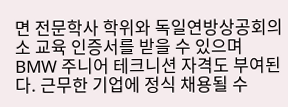면 전문학사 학위와 독일연방상공회의소 교육 인증서를 받을 수 있으며 BMW 주니어 테크니션 자격도 부여된다. 근무한 기업에 정식 채용될 수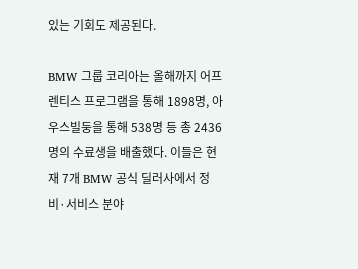있는 기회도 제공된다.

BMW 그룹 코리아는 올해까지 어프렌티스 프로그램을 통해 1898명, 아우스빌둥을 통해 538명 등 총 2436명의 수료생을 배출했다. 이들은 현재 7개 BMW 공식 딜러사에서 정비·서비스 분야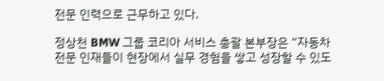전문 인력으로 근무하고 있다.

정상천 BMW 그룹 코리아 서비스 총괄 본부장은 “자동차 전문 인재들이 현장에서 실무 경험을 쌓고 성장할 수 있도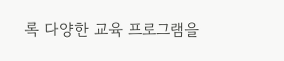록 다양한 교육 프로그램을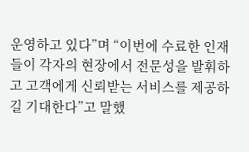운영하고 있다”며 “이번에 수료한 인재들이 각자의 현장에서 전문성을 발휘하고 고객에게 신뢰받는 서비스를 제공하길 기대한다”고 말했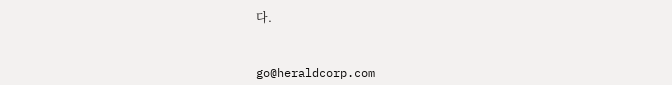다.


go@heraldcorp.com